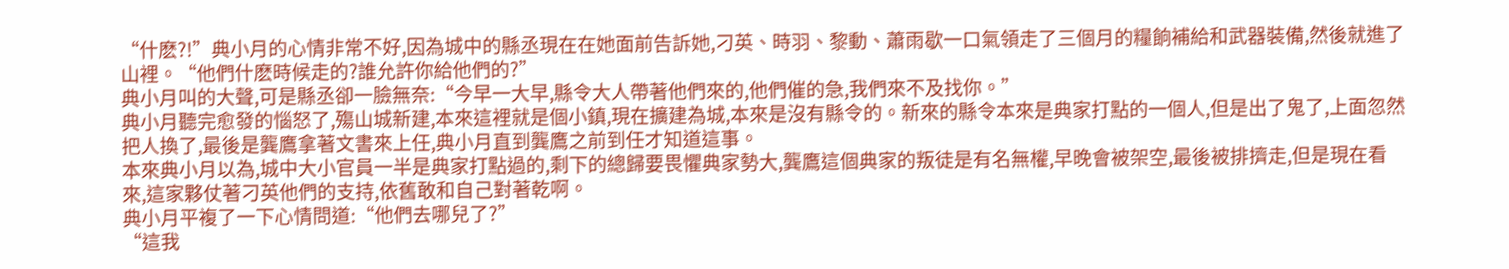“什麽?!”典小月的心情非常不好,因為城中的縣丞現在在她面前告訴她,刁英、時羽、黎動、蕭雨歇一口氣領走了三個月的糧餉補給和武器裝備,然後就進了山裡。“他們什麽時候走的?誰允許你給他們的?”
典小月叫的大聲,可是縣丞卻一臉無奈:“今早一大早,縣令大人帶著他們來的,他們催的急,我們來不及找你。”
典小月聽完愈發的惱怒了,殤山城新建,本來這裡就是個小鎮,現在擴建為城,本來是沒有縣令的。新來的縣令本來是典家打點的一個人,但是出了鬼了,上面忽然把人換了,最後是龔鷹拿著文書來上任,典小月直到龔鷹之前到任才知道這事。
本來典小月以為,城中大小官員一半是典家打點過的,剩下的總歸要畏懼典家勢大,龔鷹這個典家的叛徒是有名無權,早晚會被架空,最後被排擠走,但是現在看來,這家夥仗著刁英他們的支持,依舊敢和自己對著乾啊。
典小月平複了一下心情問道:“他們去哪兒了?”
“這我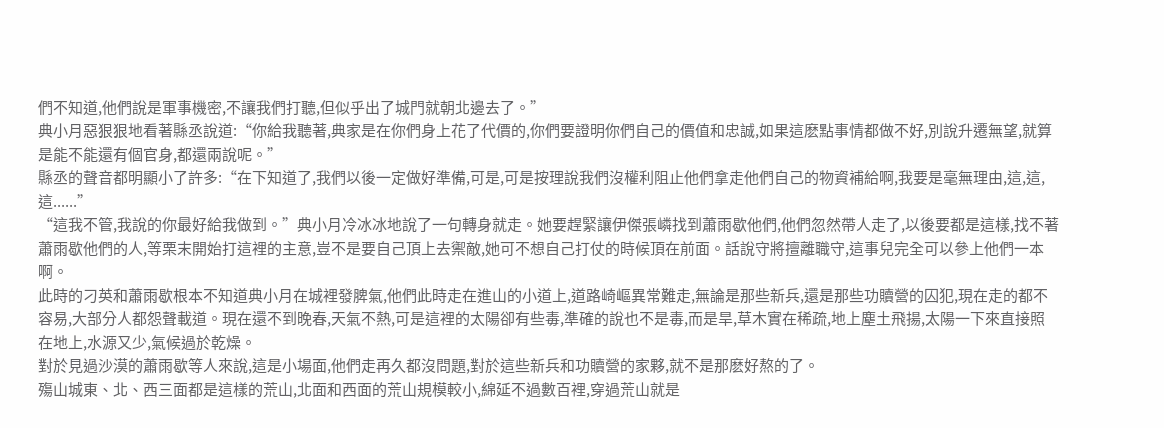們不知道,他們說是軍事機密,不讓我們打聽,但似乎出了城門就朝北邊去了。”
典小月惡狠狠地看著縣丞說道:“你給我聽著,典家是在你們身上花了代價的,你們要證明你們自己的價值和忠誠,如果這麽點事情都做不好,別說升遷無望,就算是能不能還有個官身,都還兩說呢。”
縣丞的聲音都明顯小了許多:“在下知道了,我們以後一定做好準備,可是,可是按理說我們沒權利阻止他們拿走他們自己的物資補給啊,我要是毫無理由,這,這,這......”
“這我不管,我說的你最好給我做到。”典小月冷冰冰地說了一句轉身就走。她要趕緊讓伊傑張嶙找到蕭雨歇他們,他們忽然帶人走了,以後要都是這樣,找不著蕭雨歇他們的人,等栗末開始打這裡的主意,豈不是要自己頂上去禦敵,她可不想自己打仗的時候頂在前面。話說守將擅離職守,這事兒完全可以參上他們一本啊。
此時的刁英和蕭雨歇根本不知道典小月在城裡發脾氣,他們此時走在進山的小道上,道路崎嶇異常難走,無論是那些新兵,還是那些功贖營的囚犯,現在走的都不容易,大部分人都怨聲載道。現在還不到晚春,天氣不熱,可是這裡的太陽卻有些毒,準確的說也不是毒,而是旱,草木實在稀疏,地上塵土飛揚,太陽一下來直接照在地上,水源又少,氣候過於乾燥。
對於見過沙漠的蕭雨歇等人來說,這是小場面,他們走再久都沒問題,對於這些新兵和功贖營的家夥,就不是那麽好熬的了。
殤山城東、北、西三面都是這樣的荒山,北面和西面的荒山規模較小,綿延不過數百裡,穿過荒山就是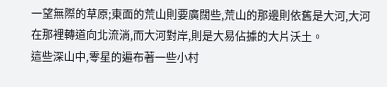一望無際的草原;東面的荒山則要廣闊些,荒山的那邊則依舊是大河,大河在那裡轉道向北流淌,而大河對岸,則是大易佔據的大片沃土。
這些深山中,零星的遍布著一些小村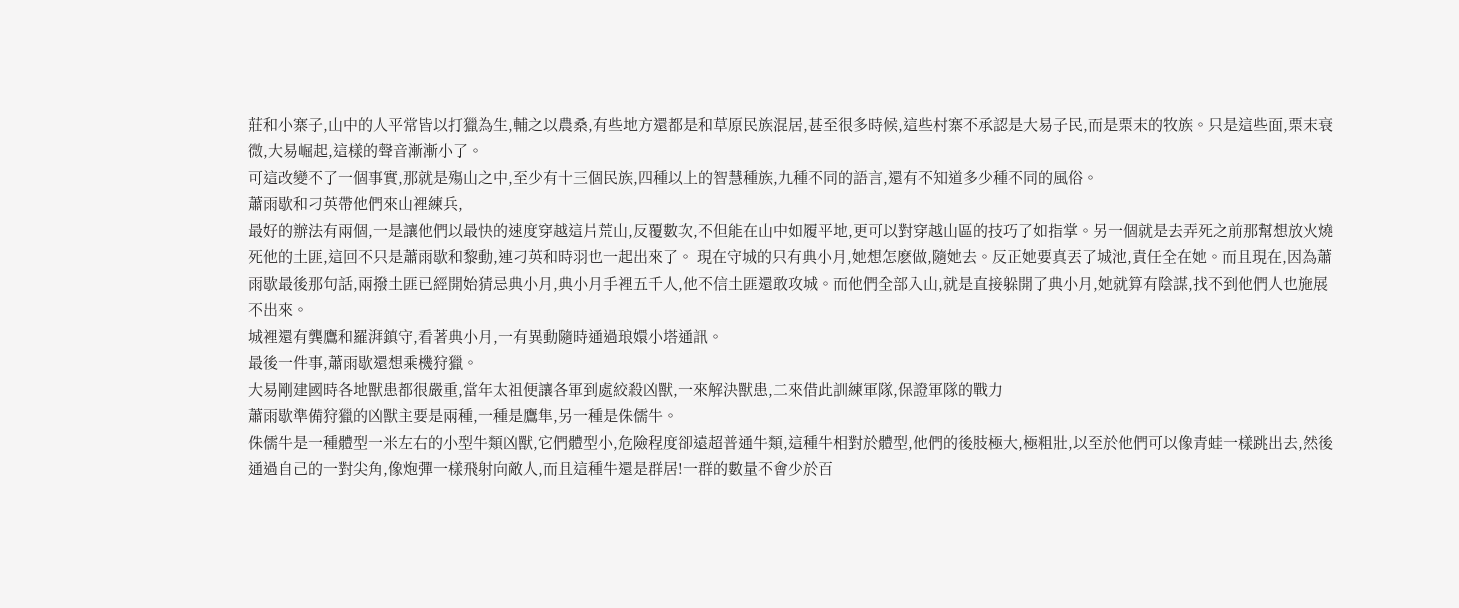莊和小寨子,山中的人平常皆以打獵為生,輔之以農桑,有些地方還都是和草原民族混居,甚至很多時候,這些村寨不承認是大易子民,而是栗末的牧族。只是這些面,栗末衰微,大易崛起,這樣的聲音漸漸小了。
可這改變不了一個事實,那就是殤山之中,至少有十三個民族,四種以上的智慧種族,九種不同的語言,還有不知道多少種不同的風俗。
蕭雨歇和刁英帶他們來山裡練兵,
最好的辦法有兩個,一是讓他們以最快的速度穿越這片荒山,反覆數次,不但能在山中如履平地,更可以對穿越山區的技巧了如指掌。另一個就是去弄死之前那幫想放火燒死他的土匪,這回不只是蕭雨歇和黎動,連刁英和時羽也一起出來了。 現在守城的只有典小月,她想怎麽做,隨她去。反正她要真丟了城池,責任全在她。而且現在,因為蕭雨歇最後那句話,兩撥土匪已經開始猜忌典小月,典小月手裡五千人,他不信土匪還敢攻城。而他們全部入山,就是直接躲開了典小月,她就算有陰謀,找不到他們人也施展不出來。
城裡還有龔鷹和羅湃鎮守,看著典小月,一有異動隨時通過琅嬛小塔通訊。
最後一件事,蕭雨歇還想乘機狩獵。
大易剛建國時各地獸患都很嚴重,當年太祖便讓各軍到處絞殺凶獸,一來解決獸患,二來借此訓練軍隊,保證軍隊的戰力
蕭雨歇準備狩獵的凶獸主要是兩種,一種是鷹隼,另一種是侏儒牛。
侏儒牛是一種體型一米左右的小型牛類凶獸,它們體型小,危險程度卻遠超普通牛類,這種牛相對於體型,他們的後肢極大,極粗壯,以至於他們可以像青蛙一樣跳出去,然後通過自己的一對尖角,像炮彈一樣飛射向敵人,而且這種牛還是群居!一群的數量不會少於百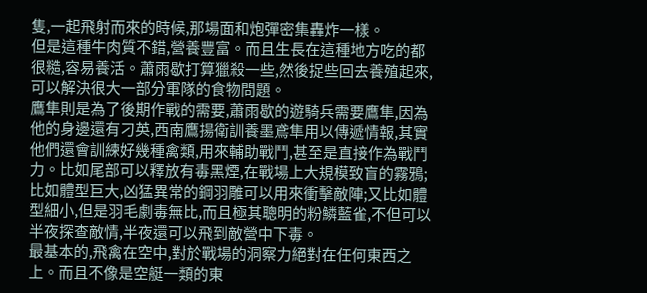隻,一起飛射而來的時候,那場面和炮彈密集轟炸一樣。
但是這種牛肉質不錯,營養豐富。而且生長在這種地方吃的都很糙,容易養活。蕭雨歇打算獵殺一些,然後捉些回去養殖起來,可以解決很大一部分軍隊的食物問題。
鷹隼則是為了後期作戰的需要,蕭雨歇的遊騎兵需要鷹隼,因為他的身邊還有刁英,西南鷹揚衛訓養墨鳶隼用以傳遞情報,其實他們還會訓練好幾種禽類,用來輔助戰鬥,甚至是直接作為戰鬥力。比如尾部可以釋放有毒黑煙,在戰場上大規模致盲的霧鴉;比如體型巨大,凶猛異常的鋼羽雕可以用來衝擊敵陣;又比如體型細小,但是羽毛劇毒無比,而且極其聰明的粉鱗藍雀,不但可以半夜探查敵情,半夜還可以飛到敵營中下毒。
最基本的,飛禽在空中,對於戰場的洞察力絕對在任何東西之上。而且不像是空艇一類的東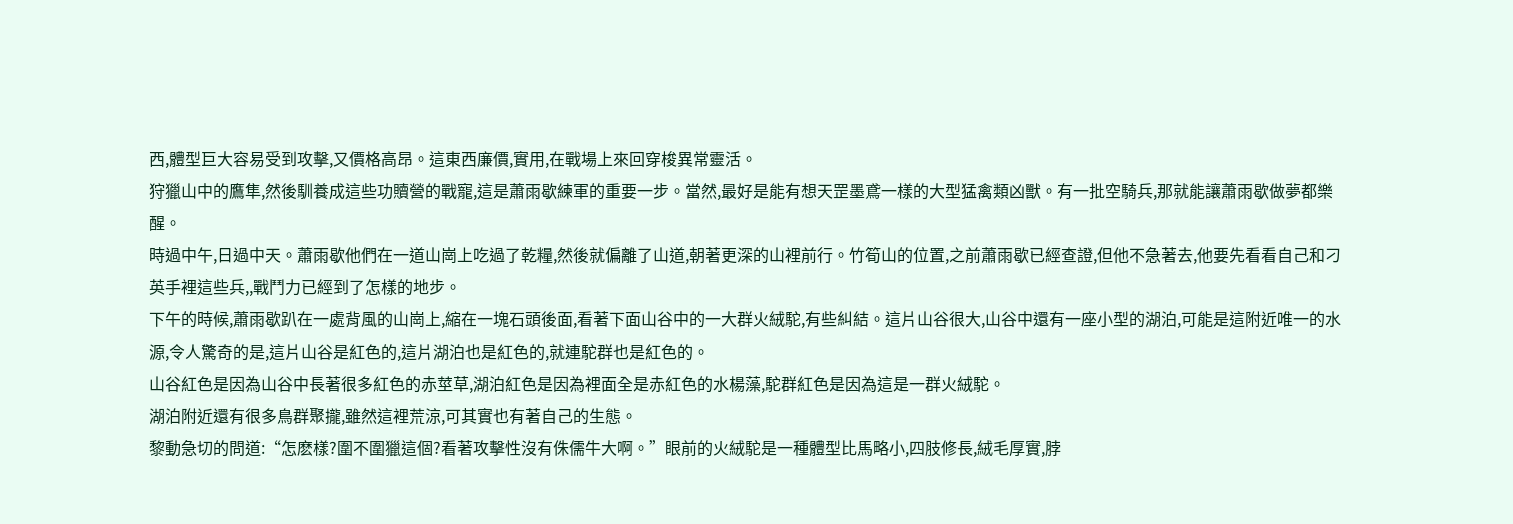西,體型巨大容易受到攻擊,又價格高昂。這東西廉價,實用,在戰場上來回穿梭異常靈活。
狩獵山中的鷹隼,然後馴養成這些功贖營的戰寵,這是蕭雨歇練軍的重要一步。當然,最好是能有想天罡墨鳶一樣的大型猛禽類凶獸。有一批空騎兵,那就能讓蕭雨歇做夢都樂醒。
時過中午,日過中天。蕭雨歇他們在一道山崗上吃過了乾糧,然後就偏離了山道,朝著更深的山裡前行。竹筍山的位置,之前蕭雨歇已經查證,但他不急著去,他要先看看自己和刁英手裡這些兵,,戰鬥力已經到了怎樣的地步。
下午的時候,蕭雨歇趴在一處背風的山崗上,縮在一塊石頭後面,看著下面山谷中的一大群火絨駝,有些糾結。這片山谷很大,山谷中還有一座小型的湖泊,可能是這附近唯一的水源,令人驚奇的是,這片山谷是紅色的,這片湖泊也是紅色的,就連駝群也是紅色的。
山谷紅色是因為山谷中長著很多紅色的赤莖草,湖泊紅色是因為裡面全是赤紅色的水楊藻,駝群紅色是因為這是一群火絨駝。
湖泊附近還有很多鳥群聚攏,雖然這裡荒涼,可其實也有著自己的生態。
黎動急切的問道:“怎麽樣?圍不圍獵這個?看著攻擊性沒有侏儒牛大啊。”眼前的火絨駝是一種體型比馬略小,四肢修長,絨毛厚實,脖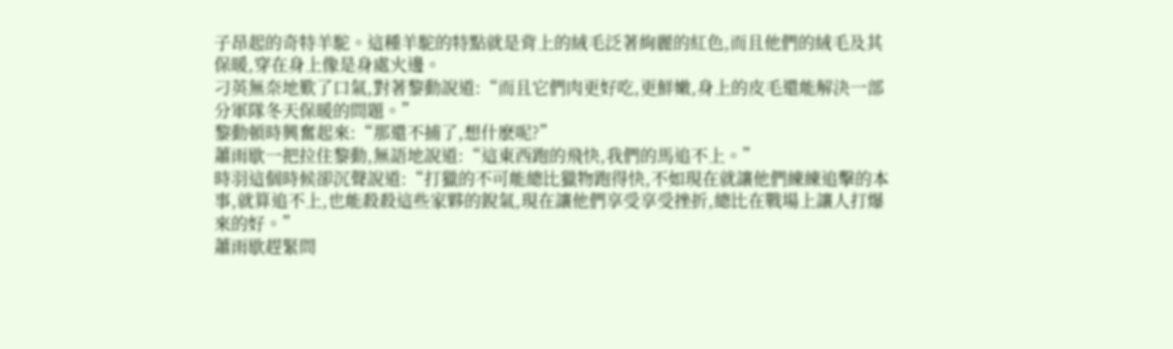子昂起的奇特羊駝。這種羊駝的特點就是背上的絨毛泛著絢麗的紅色,而且他們的絨毛及其保暖,穿在身上像是身處火邊。
刁英無奈地歎了口氣,對著黎動說道:“而且它們肉更好吃,更鮮嫩,身上的皮毛還能解決一部分軍隊冬天保暖的問題。”
黎動頓時興奮起來:“那還不捕了,想什麽呢?”
蕭雨歇一把拉住黎動,無語地說道:“這東西跑的飛快,我們的馬追不上。”
時羽這個時候卻沉聲說道:“打獵的不可能總比獵物跑得快,不如現在就讓他們練練追擊的本事,就算追不上,也能殺殺這些家夥的銳氣,現在讓他們享受享受挫折,總比在戰場上讓人打爆來的好。”
蕭雨歇趕緊問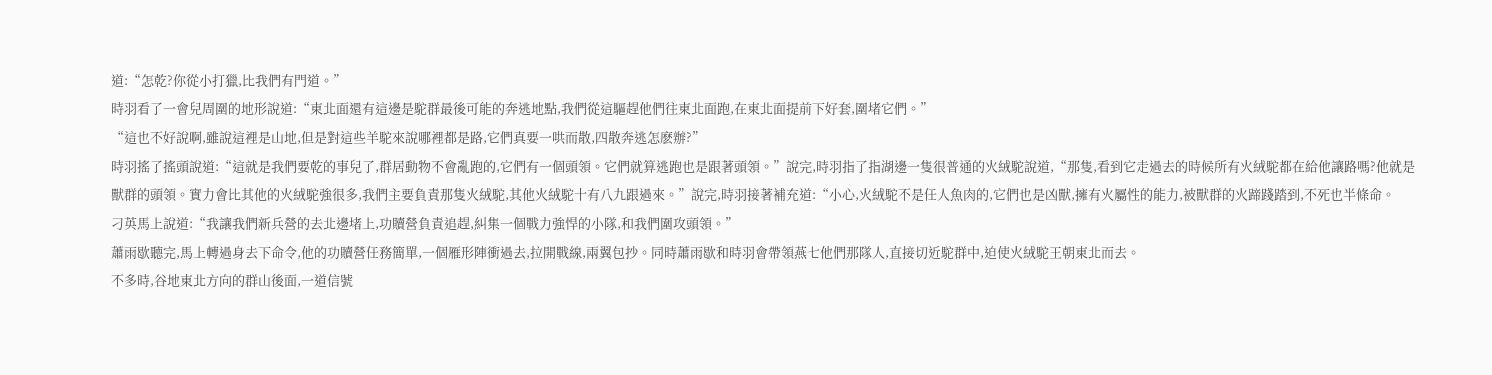道:“怎乾?你從小打獵,比我們有門道。”
時羽看了一會兒周圍的地形說道:“東北面還有這邊是駝群最後可能的奔逃地點,我們從這驅趕他們往東北面跑,在東北面提前下好套,圍堵它們。”
“這也不好說啊,雖說這裡是山地,但是對這些羊駝來說哪裡都是路,它們真要一哄而散,四散奔逃怎麽辦?”
時羽搖了搖頭說道:“這就是我們要乾的事兒了,群居動物不會亂跑的,它們有一個頭領。它們就算逃跑也是跟著頭領。”說完,時羽指了指湖邊一隻很普通的火絨駝說道,“那隻,看到它走過去的時候所有火絨駝都在給他讓路嗎?他就是獸群的頭領。實力會比其他的火絨駝強很多,我們主要負責那隻火絨駝,其他火絨駝十有八九跟過來。”說完,時羽接著補充道:“小心,火絨駝不是任人魚肉的,它們也是凶獸,擁有火屬性的能力,被獸群的火蹄踐踏到,不死也半條命。
刁英馬上說道:“我讓我們新兵營的去北邊堵上,功贖營負責追趕,糾集一個戰力強悍的小隊,和我們圍攻頭領。”
蕭雨歇聽完,馬上轉過身去下命令,他的功贖營任務簡單,一個雁形陣衝過去,拉開戰線,兩翼包抄。同時蕭雨歇和時羽會帶領燕七他們那隊人,直接切近駝群中,迫使火絨駝王朝東北而去。
不多時,谷地東北方向的群山後面,一道信號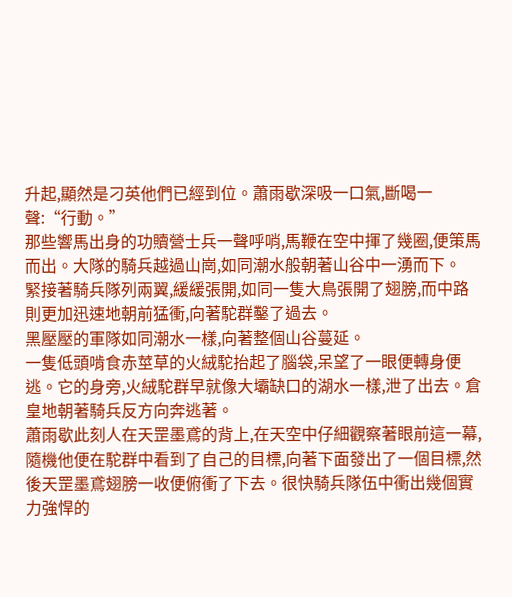升起,顯然是刁英他們已經到位。蕭雨歇深吸一口氣,斷喝一聲:“行動。”
那些響馬出身的功贖營士兵一聲呼哨,馬鞭在空中揮了幾圈,便策馬而出。大隊的騎兵越過山崗,如同潮水般朝著山谷中一湧而下。
緊接著騎兵隊列兩翼,緩緩張開,如同一隻大鳥張開了翅膀,而中路則更加迅速地朝前猛衝,向著駝群鑿了過去。
黑壓壓的軍隊如同潮水一樣,向著整個山谷蔓延。
一隻低頭啃食赤莖草的火絨駝抬起了腦袋,呆望了一眼便轉身便逃。它的身旁,火絨駝群早就像大壩缺口的湖水一樣,泄了出去。倉皇地朝著騎兵反方向奔逃著。
蕭雨歇此刻人在天罡墨鳶的背上,在天空中仔細觀察著眼前這一幕,隨機他便在駝群中看到了自己的目標,向著下面發出了一個目標,然後天罡墨鳶翅膀一收便俯衝了下去。很快騎兵隊伍中衝出幾個實力強悍的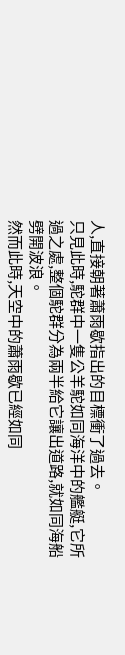人,直接朝著蕭雨歇指出的目標衝了過去。
只見此時,駝群中一隻公羊駝如同海洋中的艦艇,它所過之處,整個駝群分為兩半給它讓出道路,就如同海船劈開波浪。
然而此時,天空中的蕭雨歇已經如同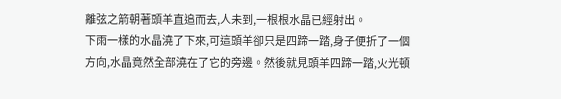離弦之箭朝著頭羊直追而去,人未到,一根根水晶已經射出。
下雨一樣的水晶澆了下來,可這頭羊卻只是四蹄一踏,身子便折了一個方向,水晶竟然全部澆在了它的旁邊。然後就見頭羊四蹄一踏,火光頓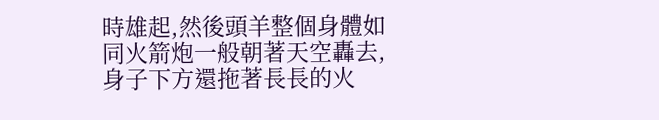時雄起,然後頭羊整個身體如同火箭炮一般朝著天空轟去,身子下方還拖著長長的火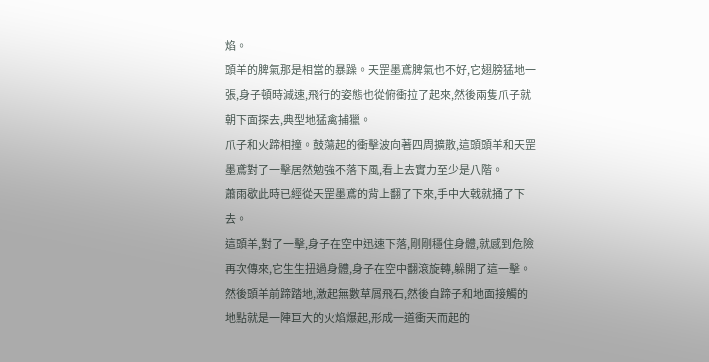焰。
頭羊的脾氣那是相當的暴躁。天罡墨鳶脾氣也不好,它翅膀猛地一張,身子頓時減速,飛行的姿態也從俯衝拉了起來,然後兩隻爪子就朝下面探去,典型地猛禽捕獵。
爪子和火蹄相撞。鼓蕩起的衝擊波向著四周擴散,這頭頭羊和天罡墨鳶對了一擊居然勉強不落下風,看上去實力至少是八階。
蕭雨歇此時已經從天罡墨鳶的背上翻了下來,手中大戟就捅了下去。
這頭羊,對了一擊,身子在空中迅速下落,剛剛穩住身體,就感到危險再次傳來,它生生扭過身體,身子在空中翻滾旋轉,躲開了這一擊。
然後頭羊前蹄踏地,激起無數草屑飛石,然後自蹄子和地面接觸的地點就是一陣巨大的火焰爆起,形成一道衝天而起的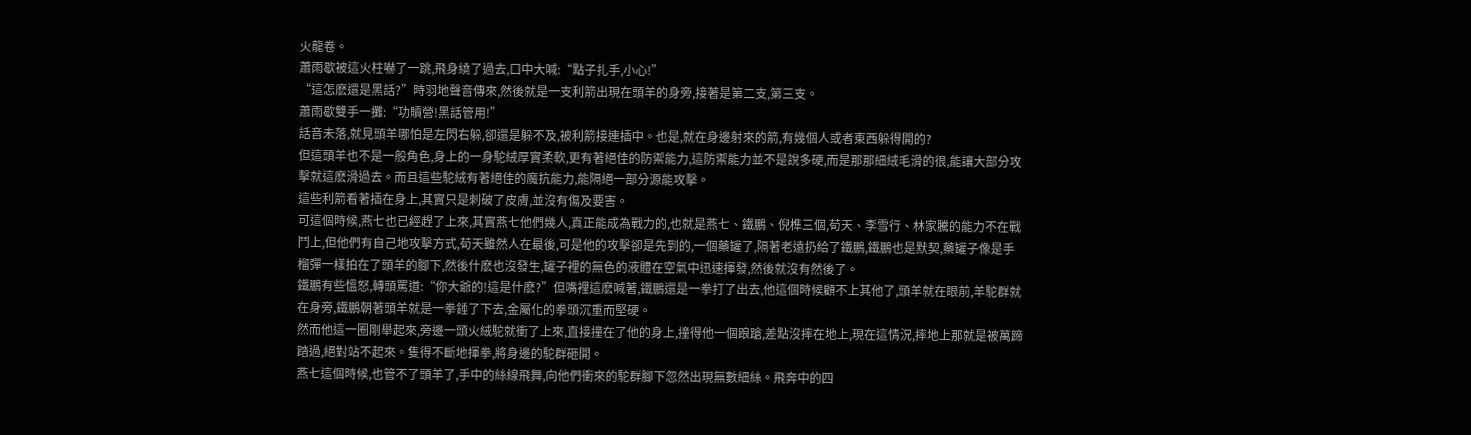火龍卷。
蕭雨歇被這火柱嚇了一跳,飛身繞了過去,口中大喊:“點子扎手,小心!”
“這怎麽還是黑話?”時羽地聲音傳來,然後就是一支利箭出現在頭羊的身旁,接著是第二支,第三支。
蕭雨歇雙手一攤:“功贖營!黑話管用!”
話音未落,就見頭羊哪怕是左閃右躲,卻還是躲不及,被利箭接連插中。也是,就在身邊射來的箭,有幾個人或者東西躲得開的?
但這頭羊也不是一般角色,身上的一身駝絨厚實柔軟,更有著絕佳的防禦能力,這防禦能力並不是說多硬,而是那那細絨毛滑的很,能讓大部分攻擊就這麽滑過去。而且這些駝絨有著絕佳的魔抗能力,能隔絕一部分源能攻擊。
這些利箭看著插在身上,其實只是刺破了皮膚,並沒有傷及要害。
可這個時候,燕七也已經趕了上來,其實燕七他們幾人,真正能成為戰力的,也就是燕七、鐵鵬、倪榫三個,荀天、李雪行、林家騰的能力不在戰鬥上,但他們有自己地攻擊方式,荀天雖然人在最後,可是他的攻擊卻是先到的,一個藥罐了,隔著老遠扔給了鐵鵬,鐵鵬也是默契,藥罐子像是手榴彈一樣拍在了頭羊的腳下,然後什麽也沒發生,罐子裡的無色的液體在空氣中迅速揮發,然後就沒有然後了。
鐵鵬有些慍怒,轉頭罵道:“你大爺的!這是什麽?”但嘴裡這麽喊著,鐵鵬還是一拳打了出去,他這個時候顧不上其他了,頭羊就在眼前,羊駝群就在身旁,鐵鵬朝著頭羊就是一拳錘了下去,金屬化的拳頭沉重而堅硬。
然而他這一圈剛舉起來,旁邊一頭火絨駝就衝了上來,直接撞在了他的身上,撞得他一個踉蹌,差點沒摔在地上,現在這情況,摔地上那就是被萬蹄踏過,絕對站不起來。隻得不斷地揮拳,將身邊的駝群砸開。
燕七這個時候,也管不了頭羊了,手中的絲線飛舞,向他們衝來的駝群腳下忽然出現無數細絲。飛奔中的四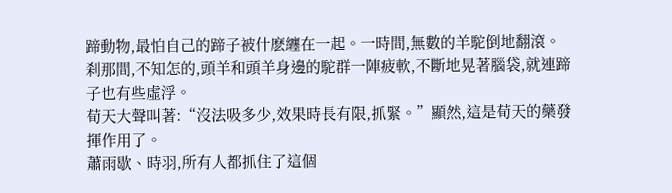蹄動物,最怕自己的蹄子被什麽纏在一起。一時間,無數的羊駝倒地翻滾。
刹那間,不知怎的,頭羊和頭羊身邊的駝群一陣疲軟,不斷地晃著腦袋,就連蹄子也有些虛浮。
荀天大聲叫著:“沒法吸多少,效果時長有限,抓緊。”顯然,這是荀天的藥發揮作用了。
蕭雨歇、時羽,所有人都抓住了這個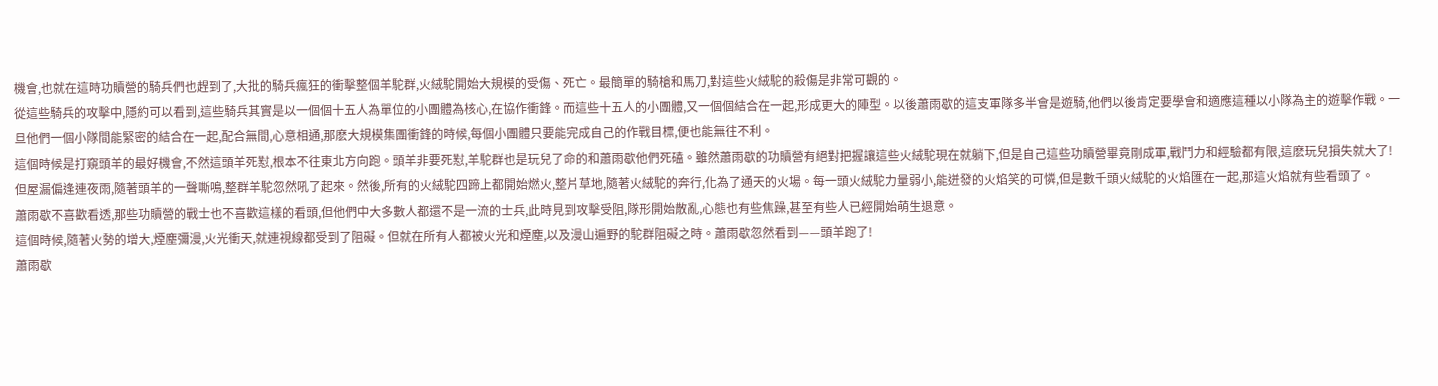機會,也就在這時功贖營的騎兵們也趕到了,大批的騎兵瘋狂的衝擊整個羊駝群,火絨駝開始大規模的受傷、死亡。最簡單的騎槍和馬刀,對這些火絨駝的殺傷是非常可觀的。
從這些騎兵的攻擊中,隱約可以看到,這些騎兵其實是以一個個十五人為單位的小團體為核心,在協作衝鋒。而這些十五人的小團體,又一個個結合在一起,形成更大的陣型。以後蕭雨歇的這支軍隊多半會是遊騎,他們以後肯定要學會和適應這種以小隊為主的遊擊作戰。一旦他們一個小隊間能緊密的結合在一起,配合無間,心意相通,那麽大規模集團衝鋒的時候,每個小團體只要能完成自己的作戰目標,便也能無往不利。
這個時候是打窺頭羊的最好機會,不然這頭羊死懟,根本不往東北方向跑。頭羊非要死懟,羊駝群也是玩兒了命的和蕭雨歇他們死磕。雖然蕭雨歇的功贖營有絕對把握讓這些火絨駝現在就躺下,但是自己這些功贖營畢竟剛成軍,戰鬥力和經驗都有限,這麽玩兒損失就大了!
但屋漏偏逢連夜雨,隨著頭羊的一聲嘶鳴,整群羊駝忽然吼了起來。然後,所有的火絨駝四蹄上都開始燃火,整片草地,隨著火絨駝的奔行,化為了通天的火場。每一頭火絨駝力量弱小,能迸發的火焰笑的可憐,但是數千頭火絨駝的火焰匯在一起,那這火焰就有些看頭了。
蕭雨歇不喜歡看透,那些功贖營的戰士也不喜歡這樣的看頭,但他們中大多數人都還不是一流的士兵,此時見到攻擊受阻,隊形開始散亂,心態也有些焦躁,甚至有些人已經開始萌生退意。
這個時候,隨著火勢的增大,煙塵彌漫,火光衝天,就連視線都受到了阻礙。但就在所有人都被火光和煙塵,以及漫山遍野的駝群阻礙之時。蕭雨歇忽然看到——頭羊跑了!
蕭雨歇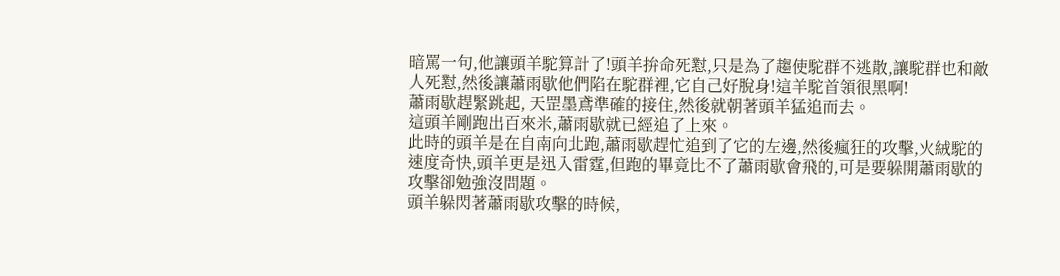暗罵一句,他讓頭羊駝算計了!頭羊拚命死懟,只是為了趨使駝群不逃散,讓駝群也和敵人死懟,然後讓蕭雨歇他們陷在駝群裡,它自己好脫身!這羊駝首領很黑啊!
蕭雨歇趕緊跳起, 天罡墨鳶準確的接住,然後就朝著頭羊猛追而去。
這頭羊剛跑出百來米,蕭雨歇就已經追了上來。
此時的頭羊是在自南向北跑,蕭雨歇趕忙追到了它的左邊,然後瘋狂的攻擊,火絨駝的速度奇快,頭羊更是迅入雷霆,但跑的畢竟比不了蕭雨歇會飛的,可是要躲開蕭雨歇的攻擊卻勉強沒問題。
頭羊躲閃著蕭雨歇攻擊的時候,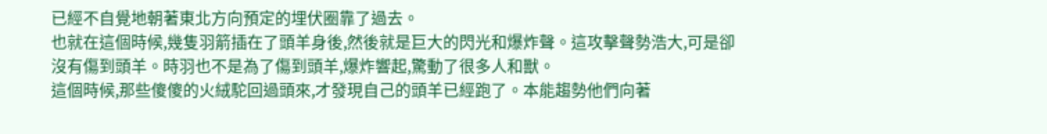已經不自覺地朝著東北方向預定的埋伏圈靠了過去。
也就在這個時候,幾隻羽箭插在了頭羊身後,然後就是巨大的閃光和爆炸聲。這攻擊聲勢浩大,可是卻沒有傷到頭羊。時羽也不是為了傷到頭羊,爆炸響起,驚動了很多人和獸。
這個時候,那些傻傻的火絨駝回過頭來,才發現自己的頭羊已經跑了。本能趨勢他們向著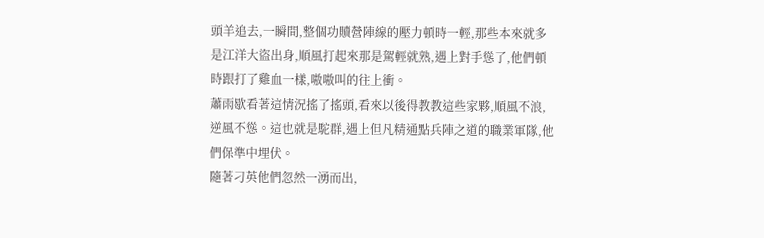頭羊追去,一瞬間,整個功贖營陣線的壓力頓時一輕,那些本來就多是江洋大盜出身,順風打起來那是駕輕就熟,遇上對手慫了,他們頓時跟打了雞血一樣,嗷嗷叫的往上衝。
蕭雨歇看著這情況搖了搖頭,看來以後得教教這些家夥,順風不浪,逆風不慫。這也就是駝群,遇上但凡精通點兵陣之道的職業軍隊,他們保準中埋伏。
隨著刁英他們忽然一湧而出,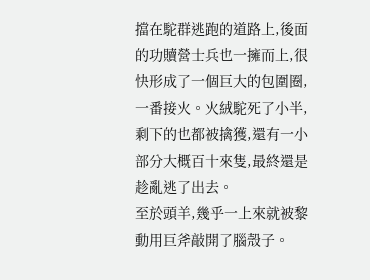擋在駝群逃跑的道路上,後面的功贖營士兵也一擁而上,很快形成了一個巨大的包圍圈,一番接火。火絨駝死了小半,剩下的也都被擒獲,還有一小部分大概百十來隻,最終還是趁亂逃了出去。
至於頭羊,幾乎一上來就被黎動用巨斧敲開了腦殼子。